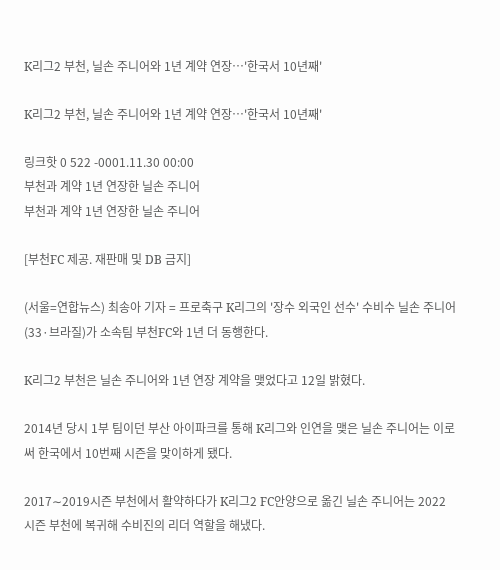K리그2 부천, 닐손 주니어와 1년 계약 연장…'한국서 10년째'

K리그2 부천, 닐손 주니어와 1년 계약 연장…'한국서 10년째'

링크핫 0 522 -0001.11.30 00:00
부천과 계약 1년 연장한 닐손 주니어
부천과 계약 1년 연장한 닐손 주니어

[부천FC 제공. 재판매 및 DB 금지]

(서울=연합뉴스) 최송아 기자 = 프로축구 K리그의 '장수 외국인 선수' 수비수 닐손 주니어(33·브라질)가 소속팀 부천FC와 1년 더 동행한다.

K리그2 부천은 닐손 주니어와 1년 연장 계약을 맺었다고 12일 밝혔다.

2014년 당시 1부 팀이던 부산 아이파크를 통해 K리그와 인연을 맺은 닐손 주니어는 이로써 한국에서 10번째 시즌을 맞이하게 됐다.

2017∼2019시즌 부천에서 활약하다가 K리그2 FC안양으로 옮긴 닐손 주니어는 2022시즌 부천에 복귀해 수비진의 리더 역할을 해냈다.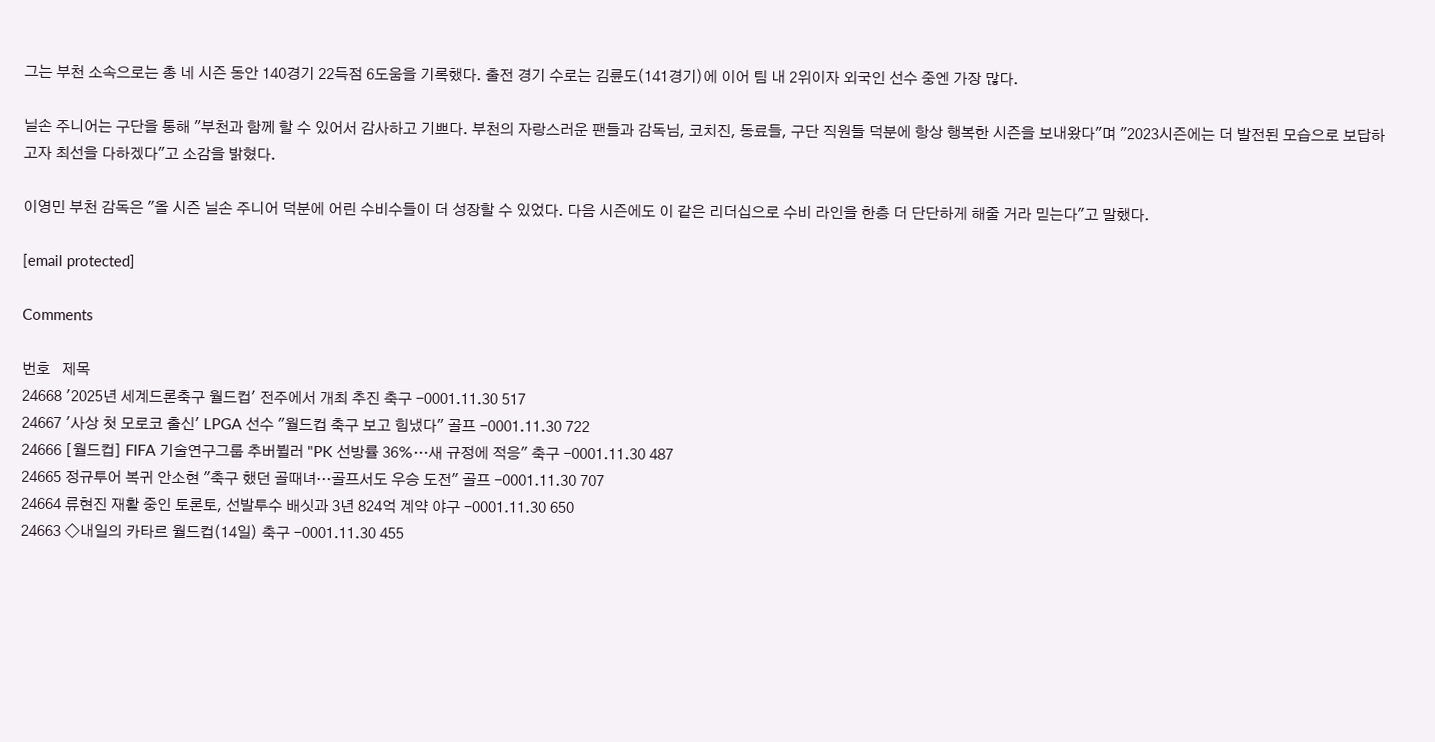그는 부천 소속으로는 총 네 시즌 동안 140경기 22득점 6도움을 기록했다. 출전 경기 수로는 김륜도(141경기)에 이어 팀 내 2위이자 외국인 선수 중엔 가장 많다.

닐손 주니어는 구단을 통해 "부천과 함께 할 수 있어서 감사하고 기쁘다. 부천의 자랑스러운 팬들과 감독님, 코치진, 동료들, 구단 직원들 덕분에 항상 행복한 시즌을 보내왔다"며 "2023시즌에는 더 발전된 모습으로 보답하고자 최선을 다하겠다"고 소감을 밝혔다.

이영민 부천 감독은 "올 시즌 닐손 주니어 덕분에 어린 수비수들이 더 성장할 수 있었다. 다음 시즌에도 이 같은 리더십으로 수비 라인을 한층 더 단단하게 해줄 거라 믿는다"고 말했다.

[email protected]

Comments

번호   제목
24668 '2025년 세계드론축구 월드컵' 전주에서 개최 추진 축구 -0001.11.30 517
24667 '사상 첫 모로코 출신' LPGA 선수 "월드컵 축구 보고 힘냈다" 골프 -0001.11.30 722
24666 [월드컵] FIFA 기술연구그룹 추버뷜러 "PK 선방률 36%…새 규정에 적응" 축구 -0001.11.30 487
24665 정규투어 복귀 안소현 "축구 했던 골때녀…골프서도 우승 도전" 골프 -0001.11.30 707
24664 류현진 재활 중인 토론토, 선발투수 배싯과 3년 824억 계약 야구 -0001.11.30 650
24663 ◇내일의 카타르 월드컵(14일) 축구 -0001.11.30 455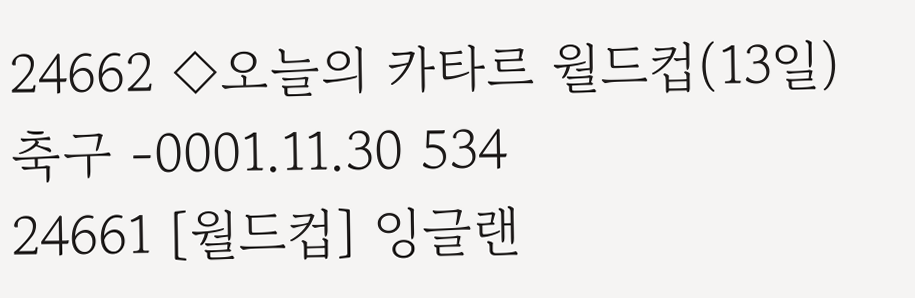24662 ◇오늘의 카타르 월드컵(13일) 축구 -0001.11.30 534
24661 [월드컵] 잉글랜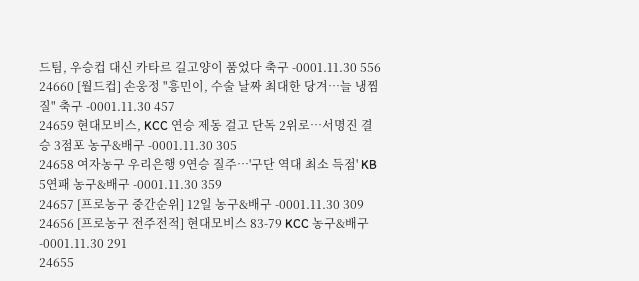드팀, 우승컵 대신 카타르 길고양이 품었다 축구 -0001.11.30 556
24660 [월드컵] 손웅정 "흥민이, 수술 날짜 최대한 당겨…늘 냉찜질" 축구 -0001.11.30 457
24659 현대모비스, KCC 연승 제동 걸고 단독 2위로…서명진 결승 3점포 농구&배구 -0001.11.30 305
24658 여자농구 우리은행 9연승 질주…'구단 역대 최소 득점' KB 5연패 농구&배구 -0001.11.30 359
24657 [프로농구 중간순위] 12일 농구&배구 -0001.11.30 309
24656 [프로농구 전주전적] 현대모비스 83-79 KCC 농구&배구 -0001.11.30 291
24655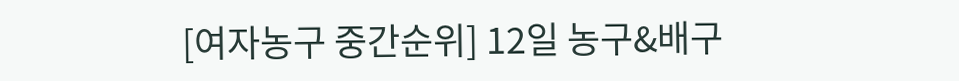[여자농구 중간순위] 12일 농구&배구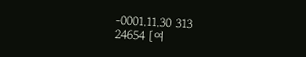-0001.11.30 313
24654 [여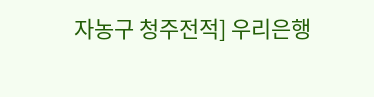자농구 청주전적] 우리은행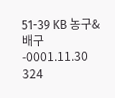51-39 KB 농구&배구 -0001.11.30 324